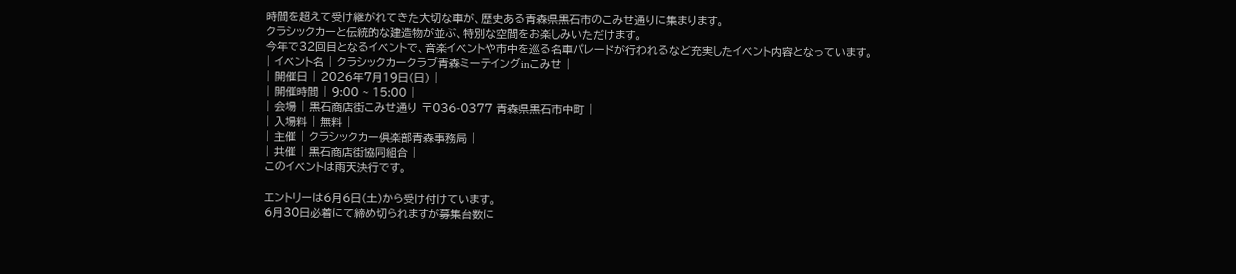時間を超えて受け継がれてきた大切な車が、歴史ある青森県黒石市のこみせ通りに集まります。
クラシックカーと伝統的な建造物が並ぶ、特別な空間をお楽しみいただけます。
今年で32回目となるイベントで、音楽イベントや市中を巡る名車パレードが行われるなど充実したイベント内容となっています。
| イベント名 | クラシックカークラブ青森ミーテイングinこみせ |
| 開催日 | 2026年7月19日(日) |
| 開催時間 | 9:00 ~ 15:00 |
| 会場 | 黒石商店街こみせ通り 〒036-0377 青森県黒石市中町 |
| 入場料 | 無料 |
| 主催 | クラシックカー倶楽部青森事務局 |
| 共催 | 黒石商店街協同組合 |
このイベントは雨天決行です。

エントリーは6月6日(土)から受け付けています。
6月30日必着にて締め切られますが募集台数に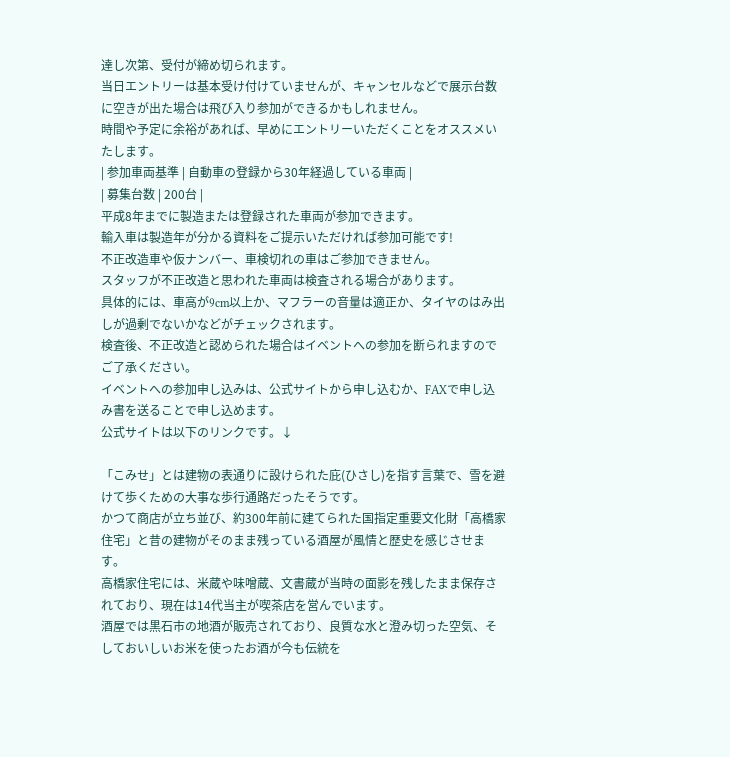達し次第、受付が締め切られます。
当日エントリーは基本受け付けていませんが、キャンセルなどで展示台数に空きが出た場合は飛び入り参加ができるかもしれません。
時間や予定に余裕があれば、早めにエントリーいただくことをオススメいたします。
| 参加車両基準 | 自動車の登録から30年経過している車両 |
| 募集台数 | 200台 |
平成8年までに製造または登録された車両が参加できます。
輸入車は製造年が分かる資料をご提示いただければ参加可能です!
不正改造車や仮ナンバー、車検切れの車はご参加できません。
スタッフが不正改造と思われた車両は検査される場合があります。
具体的には、車高が9cm以上か、マフラーの音量は適正か、タイヤのはみ出しが過剰でないかなどがチェックされます。
検査後、不正改造と認められた場合はイベントへの参加を断られますのでご了承ください。
イベントへの参加申し込みは、公式サイトから申し込むか、FAXで申し込み書を送ることで申し込めます。
公式サイトは以下のリンクです。↓

「こみせ」とは建物の表通りに設けられた庇(ひさし)を指す言葉で、雪を避けて歩くための大事な歩行通路だったそうです。
かつて商店が立ち並び、約300年前に建てられた国指定重要文化財「高橋家住宅」と昔の建物がそのまま残っている酒屋が風情と歴史を感じさせます。
高橋家住宅には、米蔵や味噌蔵、文書蔵が当時の面影を残したまま保存されており、現在は14代当主が喫茶店を営んでいます。
酒屋では黒石市の地酒が販売されており、良質な水と澄み切った空気、そしておいしいお米を使ったお酒が今も伝統を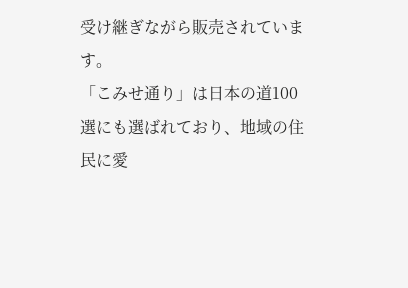受け継ぎながら販売されています。
「こみせ通り」は日本の道100選にも選ばれており、地域の住民に愛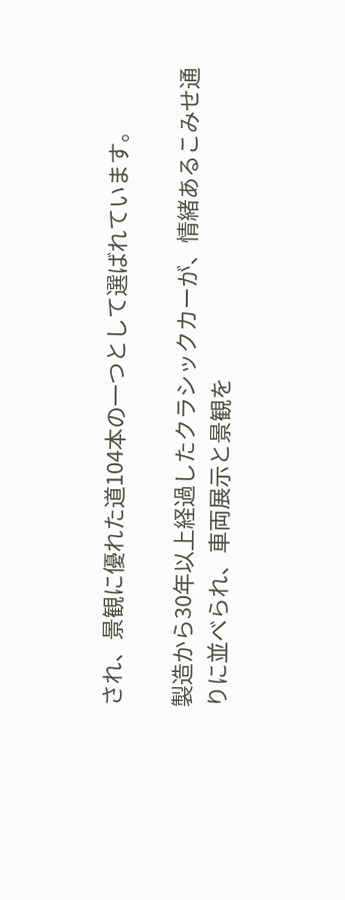され、景観に優れた道104本の一つとして選ばれています。

製造から30年以上経過したクラシックカーが、情緒あるこみせ通りに並べられ、車両展示と景観を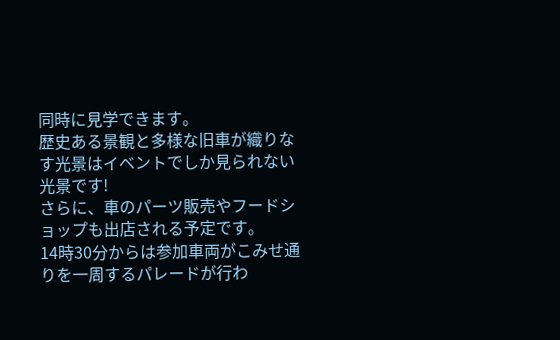同時に見学できます。
歴史ある景観と多様な旧車が織りなす光景はイベントでしか見られない光景です!
さらに、車のパーツ販売やフードショップも出店される予定です。
14時30分からは参加車両がこみせ通りを一周するパレードが行わ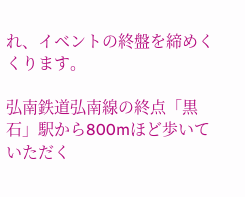れ、イベントの終盤を締めくくります。

弘南鉄道弘南線の終点「黒石」駅から800mほど歩いていただく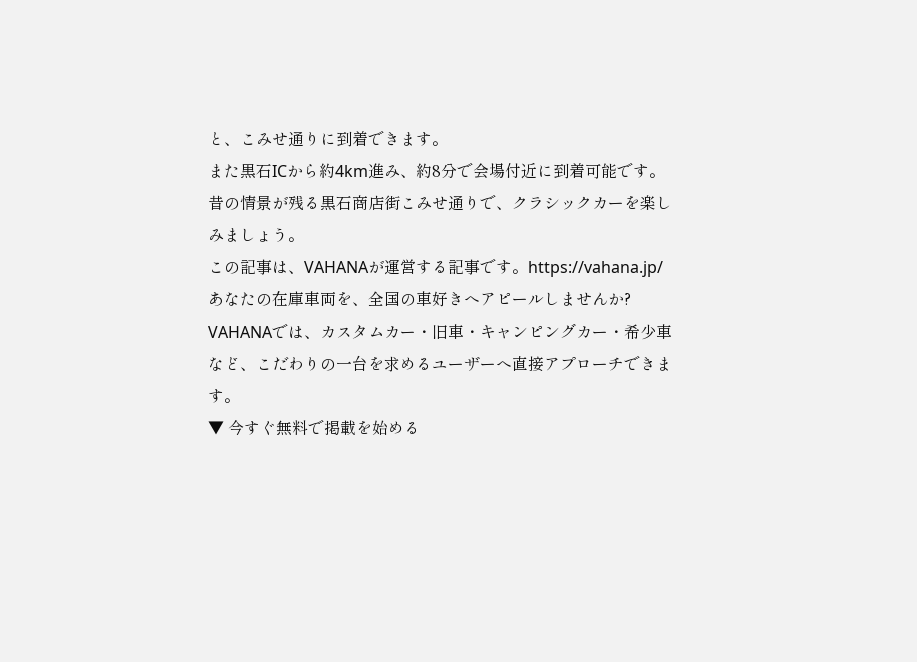と、こみせ通りに到着できます。
また黒石ICから約4km進み、約8分で会場付近に到着可能です。
昔の情景が残る黒石商店街こみせ通りで、クラシックカーを楽しみましょう。
この記事は、VAHANAが運営する記事です。https://vahana.jp/
あなたの在庫車両を、全国の車好きへアピールしませんか?
VAHANAでは、カスタムカー・旧車・キャンピングカー・希少車など、こだわりの一台を求めるユーザーへ直接アプローチできます。
▼ 今すぐ無料で掲載を始める